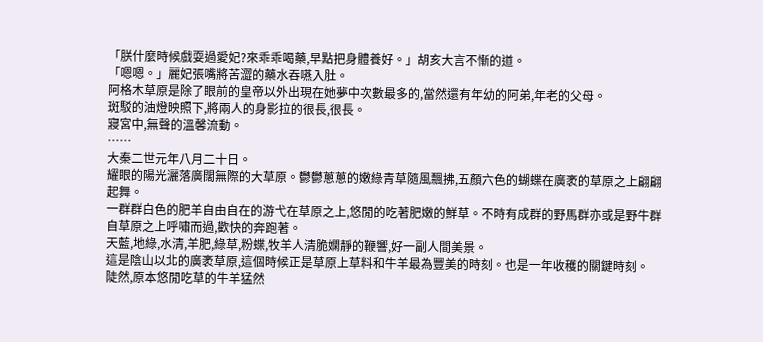「朕什麼時候戲耍過愛妃?來乖乖喝藥,早點把身體養好。」胡亥大言不慚的道。
「嗯嗯。」麗妃張嘴將苦澀的藥水吞嚥入肚。
阿格木草原是除了眼前的皇帝以外出現在她夢中次數最多的,當然還有年幼的阿弟,年老的父母。
斑駁的油燈映照下,將兩人的身影拉的很長,很長。
寢宮中,無聲的溫馨流動。
……
大秦二世元年八月二十日。
耀眼的陽光灑落廣闊無際的大草原。鬱鬱蔥蔥的嫩綠青草隨風飄拂,五顏六色的蝴蝶在廣袤的草原之上翩翩起舞。
一群群白色的肥羊自由自在的游弋在草原之上,悠閒的吃著肥嫩的鮮草。不時有成群的野馬群亦或是野牛群自草原之上呼嘯而過,歡快的奔跑著。
天藍,地綠,水清,羊肥,綠草,粉蝶,牧羊人清脆嫻靜的鞭響,好一副人間美景。
這是陰山以北的廣袤草原,這個時候正是草原上草料和牛羊最為豐美的時刻。也是一年收穫的關鍵時刻。
陡然,原本悠閒吃草的牛羊猛然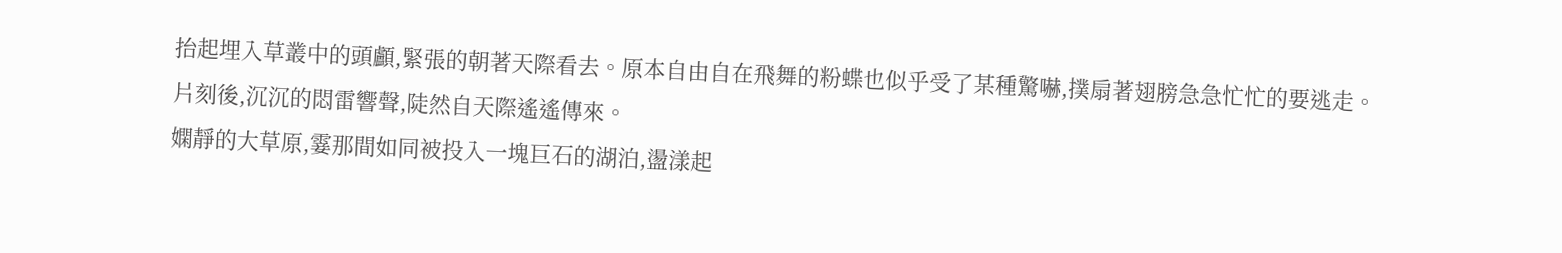抬起埋入草叢中的頭顱,緊張的朝著天際看去。原本自由自在飛舞的粉蝶也似乎受了某種驚嚇,撲扇著翅膀急急忙忙的要逃走。
片刻後,沉沉的悶雷響聲,陡然自天際遙遙傳來。
嫻靜的大草原,霎那間如同被投入一塊巨石的湖泊,盪漾起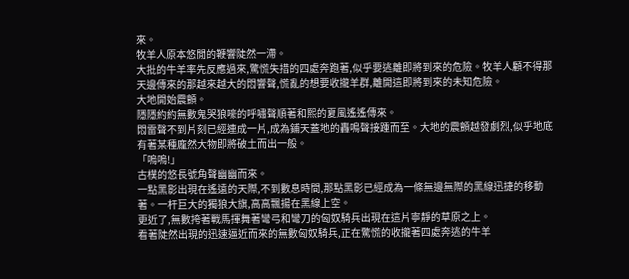來。
牧羊人原本悠閒的鞭響陡然一滯。
大批的牛羊率先反應過來,驚慌失措的四處奔跑著,似乎要逃離即將到來的危險。牧羊人顧不得那天邊傳來的那越來越大的悶響聲,慌亂的想要收攏羊群,離開這即將到來的未知危險。
大地開始震顫。
隱隱約約無數鬼哭狼嚎的呼嘯聲順著和熙的夏風遙遙傳來。
悶雷聲不到片刻已經連成一片,成為鋪天蓋地的轟鳴聲接踵而至。大地的震顫越發劇烈,似乎地底有著某種龐然大物即將破土而出一般。
「嗚嗚!」
古樸的悠長號角聲幽幽而來。
一點黑影出現在遙遠的天際,不到數息時間,那點黑影已經成為一條無邊無際的黑線迅捷的移動著。一杆巨大的獨狼大旗,高高飄揚在黑線上空。
更近了,無數挎著戰馬揮舞著彎弓和彎刀的匈奴騎兵出現在這片寧靜的草原之上。
看著陡然出現的迅速逼近而來的無數匈奴騎兵,正在驚慌的收攏著四處奔逃的牛羊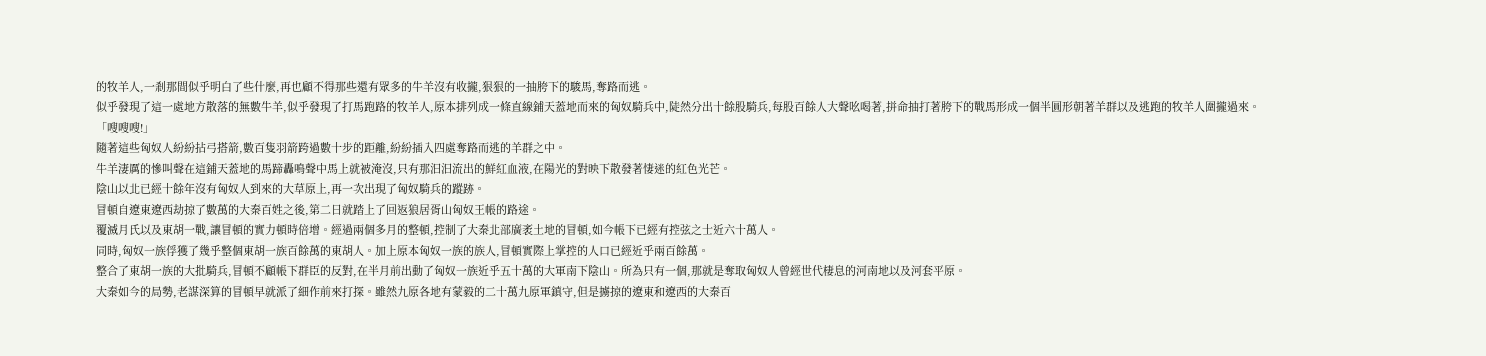的牧羊人,一剎那間似乎明白了些什麼,再也顧不得那些還有眾多的牛羊沒有收攏,狠狠的一抽胯下的駿馬,奪路而逃。
似乎發現了這一處地方散落的無數牛羊,似乎發現了打馬跑路的牧羊人,原本排列成一條直線鋪天蓋地而來的匈奴騎兵中,陡然分出十餘股騎兵,每股百餘人大聲吆喝著,拼命抽打著胯下的戰馬形成一個半圓形朝著羊群以及逃跑的牧羊人圍攏過來。
「嗖嗖嗖!」
隨著這些匈奴人紛紛拈弓搭箭,數百隻羽箭跨過數十步的距離,紛紛插入四處奪路而逃的羊群之中。
牛羊淒厲的慘叫聲在這鋪天蓋地的馬蹄轟鳴聲中馬上就被淹沒,只有那汩汩流出的鮮紅血液,在陽光的對映下散發著悽迷的紅色光芒。
陰山以北已經十餘年沒有匈奴人到來的大草原上,再一次出現了匈奴騎兵的蹤跡。
冒頓自遼東遼西劫掠了數萬的大秦百姓之後,第二日就踏上了回返狼居胥山匈奴王帳的路途。
覆滅月氏以及東胡一戰,讓冒頓的實力頓時倍增。經過兩個多月的整頓,控制了大秦北部廣袤土地的冒頓,如今帳下已經有控弦之士近六十萬人。
同時,匈奴一族俘獲了幾乎整個東胡一族百餘萬的東胡人。加上原本匈奴一族的族人,冒頓實際上掌控的人口已經近乎兩百餘萬。
整合了東胡一族的大批騎兵,冒頓不顧帳下群臣的反對,在半月前出動了匈奴一族近乎五十萬的大軍南下陰山。所為只有一個,那就是奪取匈奴人曾經世代棲息的河南地以及河套平原。
大秦如今的局勢,老謀深算的冒頓早就派了細作前來打探。雖然九原各地有蒙毅的二十萬九原軍鎮守,但是擄掠的遼東和遼西的大秦百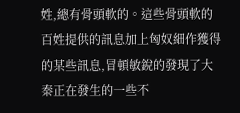姓,總有骨頭軟的。這些骨頭軟的百姓提供的訊息加上匈奴細作獲得的某些訊息,冒頓敏銳的發現了大秦正在發生的一些不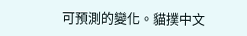可預測的變化。貓撲中文